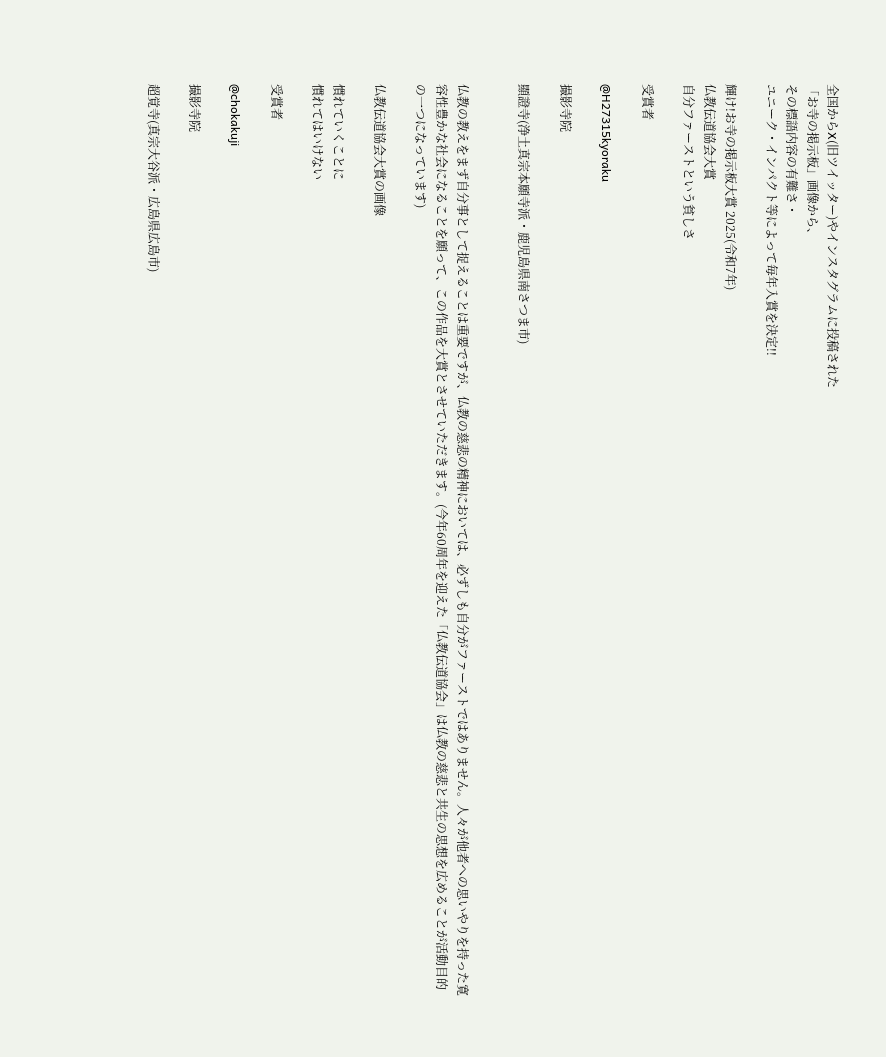全国からX(旧ツイッター)やインスタグラムに投稿された
「お寺の掲示板」画像から、
その標語内容の有難さ・
ユニーク・インパクト等によって毎年入賞を決定!!

輝け!お寺の掲示板大賞 2025(令和7年)
仏教伝道協会大賞
自分ファーストという貧しさ

受賞者

@H27315kyoraku

撮影寺院

顯證寺(浄土真宗本願寺派・鹿児島県南さつま市)


仏教の教えをまず自分事として捉えることは重要ですが、仏教の慈悲の精神においては、必ずしも自分がファーストではありません。人々が他者への思いやりを持った寛容性豊かな社会になることを願って、この作品を大賞とさせていただきます。(今年60周年を迎えた「仏教伝道協会」は仏教の慈悲と共生の思想を広めることが活動目的の一つになっています)

仏教伝道協会大賞の画像

慣れていくことに
慣れてはいけない

受賞者

@chokakuji

撮影寺院

超覚寺(真宗大谷派・広島県広島市)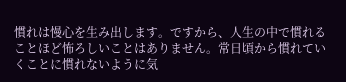慣れは慢心を生み出します。ですから、人生の中で慣れることほど怖ろしいことはありません。常日頃から慣れていくことに慣れないように気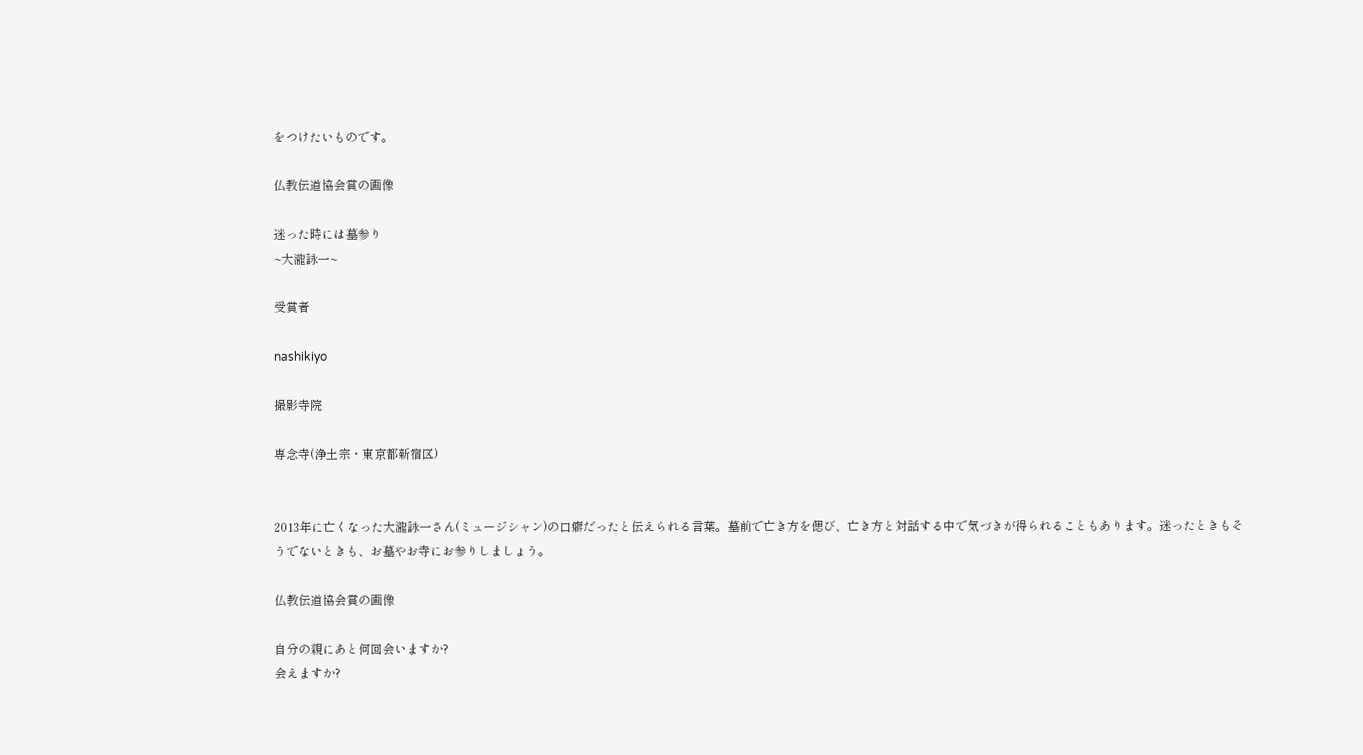をつけたいものです。

仏教伝道協会賞の画像

迷った時には墓参り
~大瀧詠一~

受賞者

nashikiyo

撮影寺院

専念寺(浄土宗・東京都新宿区)


2013年に亡くなった大瀧詠一さん(ミュージシャン)の口癖だったと伝えられる言葉。墓前で亡き方を偲び、亡き方と対話する中で気づきが得られることもあります。迷ったときもそうでないときも、お墓やお寺にお参りしましょう。

仏教伝道協会賞の画像

自分の親にあと何回会いますか?
会えますか?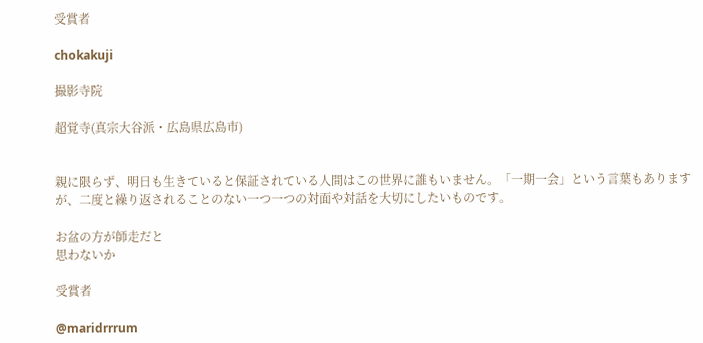受賞者

chokakuji

撮影寺院

超覚寺(真宗大谷派・広島県広島市)


親に限らず、明日も生きていると保証されている人間はこの世界に誰もいません。「一期一会」という言葉もありますが、二度と繰り返されることのない一つ一つの対面や対話を大切にしたいものです。

お盆の方が師走だと
思わないか

受賞者

@maridrrrum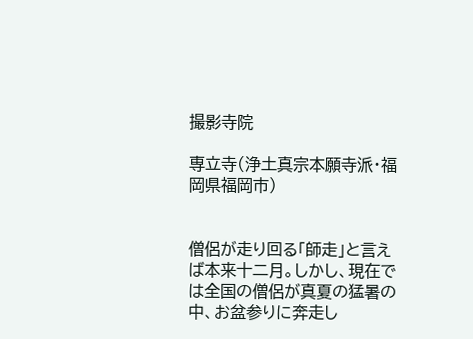撮影寺院

専立寺(浄土真宗本願寺派・福岡県福岡市)


僧侶が走り回る「師走」と言えば本来十二月。しかし、現在では全国の僧侶が真夏の猛暑の中、お盆参りに奔走し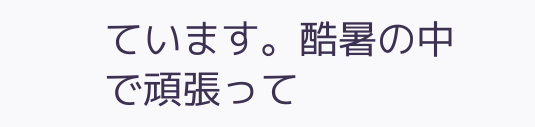ています。酷暑の中で頑張って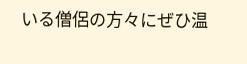いる僧侶の方々にぜひ温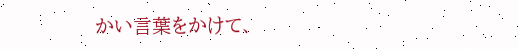かい言葉をかけて、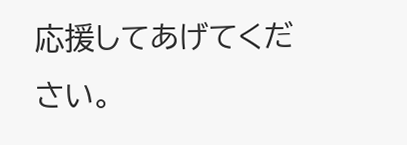応援してあげてください。